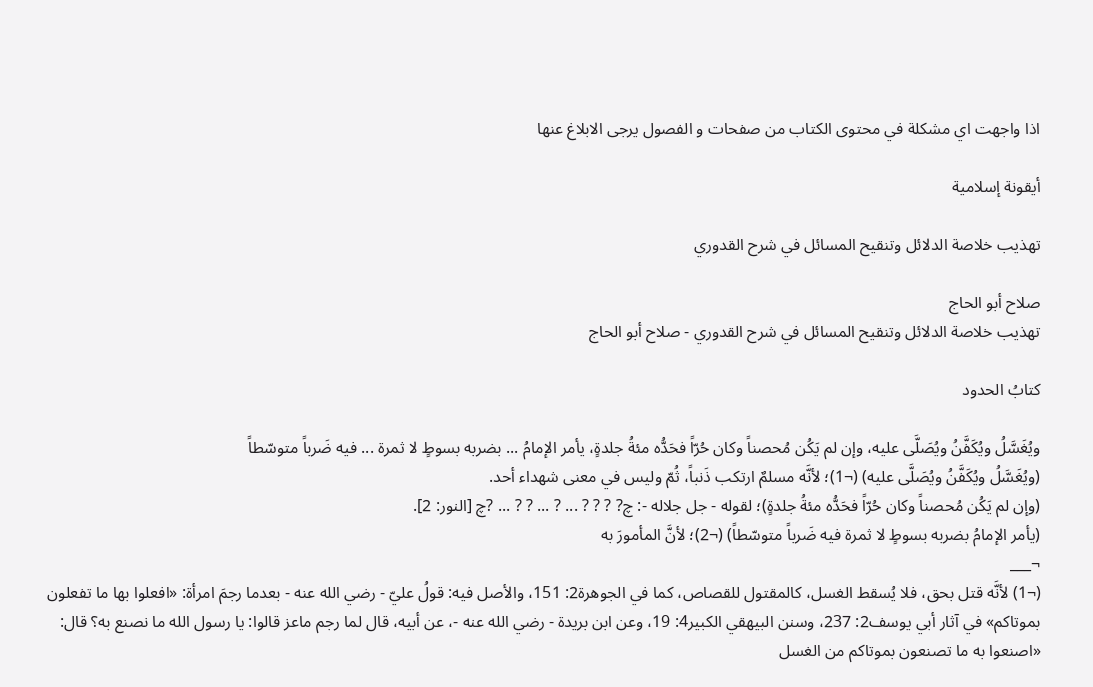اذا واجهت اي مشكلة في محتوى الكتاب من صفحات و الفصول يرجى الابلاغ عنها

أيقونة إسلامية

تهذيب خلاصة الدلائل وتنقيح المسائل في شرح القدوري

صلاح أبو الحاج
تهذيب خلاصة الدلائل وتنقيح المسائل في شرح القدوري - صلاح أبو الحاج

كتابُ الحدود

ويُغَسَّلُ ويُكَفَّنُ ويُصَلَّى عليه، وإن لم يَكُن مُحصناً وكان حُرّاً فحَدُّه مئةُ جلدةٍ، يأمر الإمامُ ... بضربه بسوطٍ لا ثمرة ... فيه ضَرباً متوسّطاً
(ويُغَسَّلُ ويُكَفَّنُ ويُصَلَّى عليه) (¬1)؛ لأنَّه مسلمٌ ارتكب ذَنباً، ثُمّ وليس في معنى شهداء أحد.
(وإن لم يَكُن مُحصناً وكان حُرّاً فحَدُّه مئةُ جلدةٍ)؛ لقوله - جل جلاله -: چ? ? ? ? ... ? ... ? ? ... ?چ [النور: 2].
(يأمر الإمامُ بضربه بسوطٍ لا ثمرة فيه ضَرباً متوسّطاً) (¬2)؛ لأنَّ المأمورَ به
¬___
(¬1) لأنَّه قتل بحق، فلا يُسقط الغسل، كالمقتول للقصاص، كما في الجوهرة2: 151، والأصل فيه: قولُ عليّ - رضي الله عنه - بعدما رجمَ امرأة: «افعلوا بها ما تفعلون بموتاكم» في آثار أبي يوسف2: 237، وسنن البيهقي الكبير4: 19، وعن ابن بريدة - رضي الله عنه -، عن أبيه، قال لما رجم ماعز قالوا: يا رسول الله ما نصنع به؟ قال: «اصنعوا به ما تصنعون بموتاكم من الغسل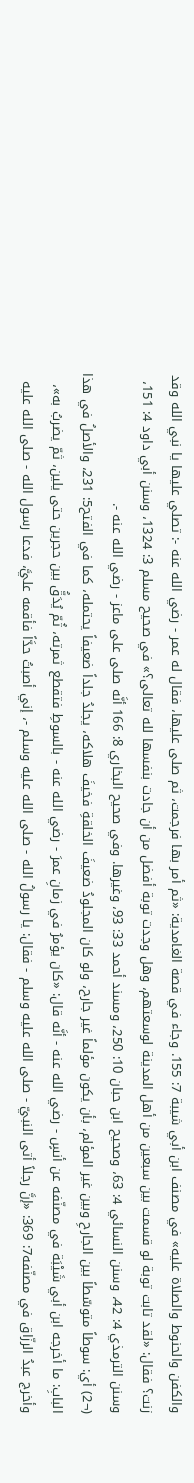والكفن والحنوط والصلاة عليه» في مصنف ابن أبي شيبة 7: 155. وجاء في قصة الغامدية: «ثم أمر بها فرجمت، ثم صلى عليها، فقال له عمر - رضي الله عنه -: تصلي عليها يا نبي الله وقد زنت؟ فقال: «لقد تابت توبة لو قسمت بين سبعين من أهل المدينة لوسعتهم، وهل وجدت توبة أفضل من أن جادت بنفسها لله تعالى؟» في صحيح مسلم 3: 1324، وسنن أبي داود 4: 151، وسنن الترمذي 4: 42، وسنن النسائي 4: 63، وصحيح ابن حبان 10: 250، ومسند أحمد 33: 93، وغيرها. وفي صحيح البخاري 8: 166 أنَّه صلى على ماعز - رضي الله عنه -.
(¬2) أي: سوطاً متوسّطاً بين الجارحِ وبين غير المؤلم، بأن يكون مؤلماً غير جارح، ولو كان المجلودُ ضعيفَ الخلقةِ فخيفَ هلاكه، يجلدُ جلداً ضعيفاً يحتمله، كما في الفتح5: 231، والأصلُ في هذا البابِ: ما أخرجه ابن أبي شَيْبَة في مصنّفه عن أنسٍ - رضي الله عنه - أنَّه قال: «كان يؤمرُ في زمانِ عمرَ - رضي الله عنه - بالسوطِ فتقطع ثمرته، ثُمّ يُدَقُّ بين حجرين حتى يلين، ثمّ يضربُ به»، وأخرج عبدُ الرزّاق في مصنّفه7: 369: «إنَّ رجلاً أتى النبيّ - صلى الله عليه وسلم - فقال: يا رسولُ الله - صلى الله عليه وسلم -، إني أصبتُ حدَّاً فأقمه عليَّ، فدعا رسول الله - صلى الله عليه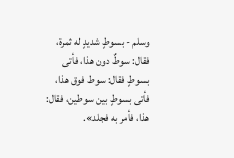وسلم - بسوطٍ شديدٍ له ثمرة، فقال: سوطٌ دون هذا، فأتى بسوطٍ فقال: سوط فوق هذا، فأتى بسوطٍ بين سوطين، فقال: هذا، فأمر به فجلد».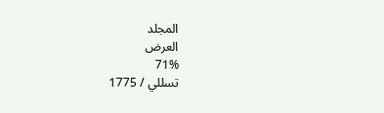المجلد
العرض
71%
تسللي / 1775